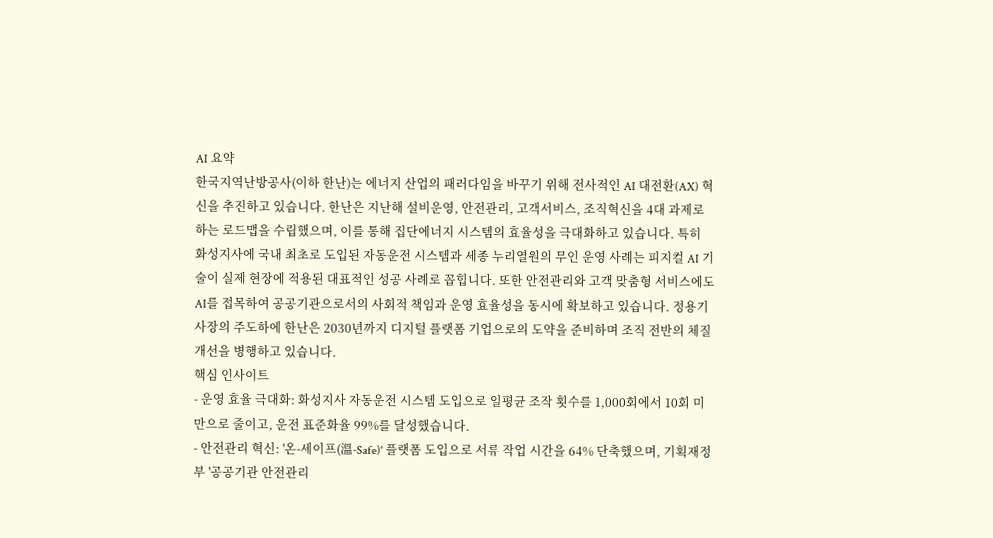AI 요약
한국지역난방공사(이하 한난)는 에너지 산업의 패러다임을 바꾸기 위해 전사적인 AI 대전환(AX) 혁신을 추진하고 있습니다. 한난은 지난해 설비운영, 안전관리, 고객서비스, 조직혁신을 4대 과제로 하는 로드맵을 수립했으며, 이를 통해 집단에너지 시스템의 효율성을 극대화하고 있습니다. 특히 화성지사에 국내 최초로 도입된 자동운전 시스템과 세종 누리열원의 무인 운영 사례는 피지컬 AI 기술이 실제 현장에 적용된 대표적인 성공 사례로 꼽힙니다. 또한 안전관리와 고객 맞춤형 서비스에도 AI를 접목하여 공공기관으로서의 사회적 책임과 운영 효율성을 동시에 확보하고 있습니다. 정용기 사장의 주도하에 한난은 2030년까지 디지털 플랫폼 기업으로의 도약을 준비하며 조직 전반의 체질 개선을 병행하고 있습니다.
핵심 인사이트
- 운영 효율 극대화: 화성지사 자동운전 시스템 도입으로 일평균 조작 횟수를 1,000회에서 10회 미만으로 줄이고, 운전 표준화율 99%를 달성했습니다.
- 안전관리 혁신: '온-세이프(溫-Safe)' 플랫폼 도입으로 서류 작업 시간을 64% 단축했으며, 기획재정부 '공공기관 안전관리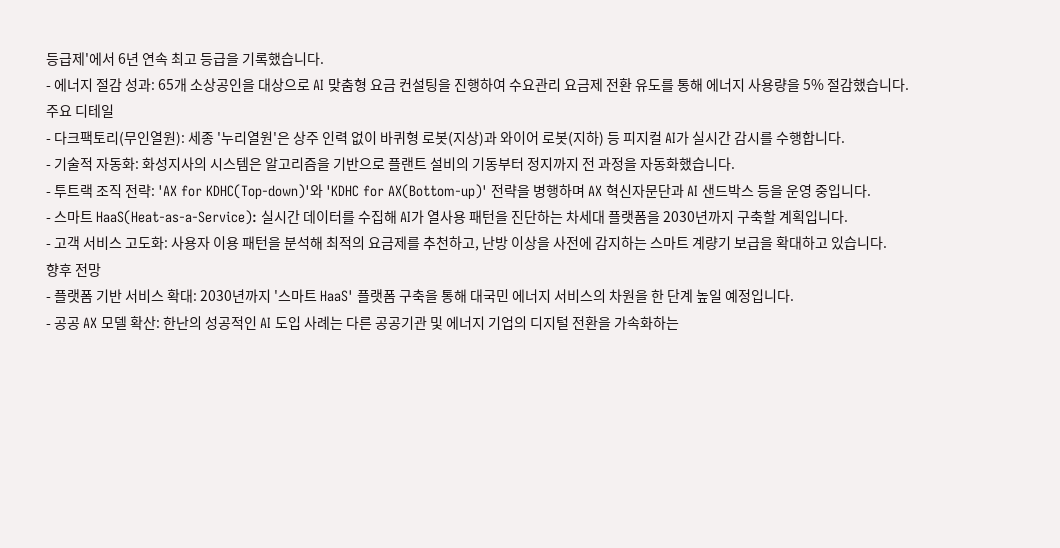등급제'에서 6년 연속 최고 등급을 기록했습니다.
- 에너지 절감 성과: 65개 소상공인을 대상으로 AI 맞춤형 요금 컨설팅을 진행하여 수요관리 요금제 전환 유도를 통해 에너지 사용량을 5% 절감했습니다.
주요 디테일
- 다크팩토리(무인열원): 세종 '누리열원'은 상주 인력 없이 바퀴형 로봇(지상)과 와이어 로봇(지하) 등 피지컬 AI가 실시간 감시를 수행합니다.
- 기술적 자동화: 화성지사의 시스템은 알고리즘을 기반으로 플랜트 설비의 기동부터 정지까지 전 과정을 자동화했습니다.
- 투트랙 조직 전략: 'AX for KDHC(Top-down)'와 'KDHC for AX(Bottom-up)' 전략을 병행하며 AX 혁신자문단과 AI 샌드박스 등을 운영 중입니다.
- 스마트 HaaS(Heat-as-a-Service): 실시간 데이터를 수집해 AI가 열사용 패턴을 진단하는 차세대 플랫폼을 2030년까지 구축할 계획입니다.
- 고객 서비스 고도화: 사용자 이용 패턴을 분석해 최적의 요금제를 추천하고, 난방 이상을 사전에 감지하는 스마트 계량기 보급을 확대하고 있습니다.
향후 전망
- 플랫폼 기반 서비스 확대: 2030년까지 '스마트 HaaS' 플랫폼 구축을 통해 대국민 에너지 서비스의 차원을 한 단계 높일 예정입니다.
- 공공 AX 모델 확산: 한난의 성공적인 AI 도입 사례는 다른 공공기관 및 에너지 기업의 디지털 전환을 가속화하는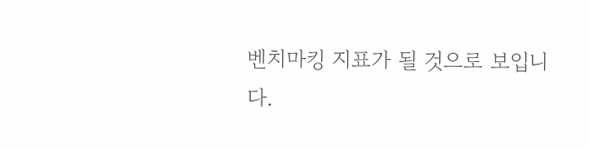벤치마킹 지표가 될 것으로 보입니다.